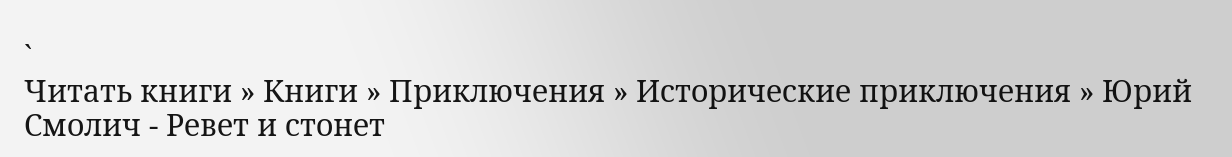`
Читать книги » Книги » Приключения » Исторические приключения » Юрий Смолич - Ревет и стонет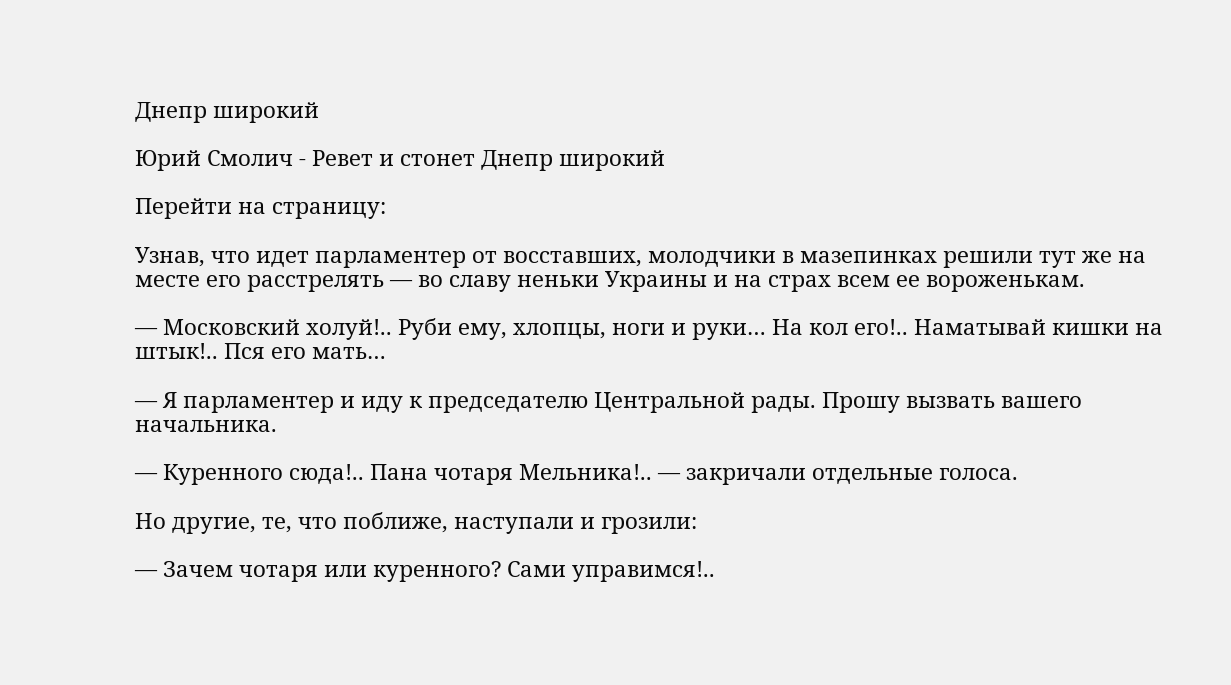Днепр широкий

Юрий Смолич - Ревет и стонет Днепр широкий

Перейти на страницу:

Узнав, что идет парламентер от восставших, молодчики в мазепинках решили тут же на месте его расстрелять — во славу неньки Украины и на страх всем ее вороженькам.

— Московский холуй!.. Руби ему, хлопцы, ноги и руки… На кол его!.. Наматывай кишки на штык!.. Пся его мать…

— Я парламентер и иду к председателю Центральной рады. Прошу вызвать вашего начальника.

— Куренного сюда!.. Пана чотаря Мельника!.. — закричали отдельные голоса.

Но другие, те, что поближе, наступали и грозили:

— Зачем чотаря или куренного? Сами управимся!..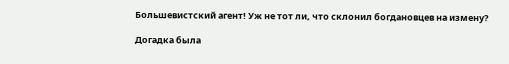Большевистский агент! Уж не тот ли, что склонил богдановцев на измену?

Догадка была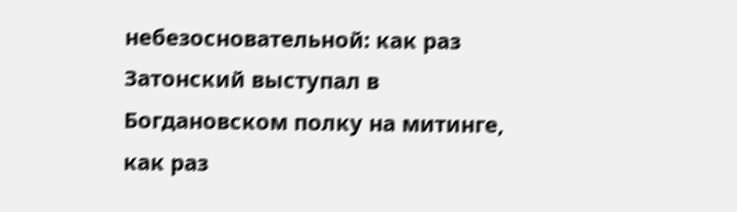небезосновательной: как раз Затонский выступал в Богдановском полку на митинге, как раз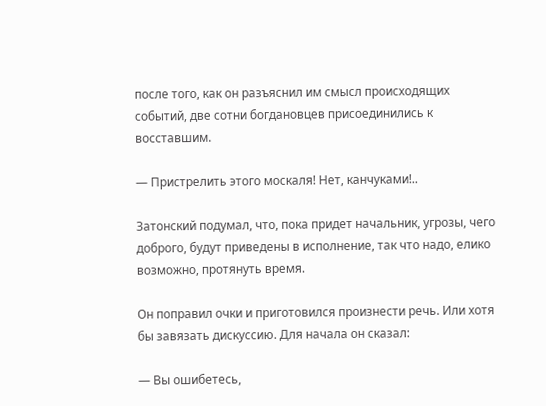после того, как он разъяснил им смысл происходящих событий, две сотни богдановцев присоединились к восставшим.

— Пристрелить этого москаля! Нет, канчуками!..

Затонский подумал, что, пока придет начальник, угрозы, чего доброго, будут приведены в исполнение, так что надо, елико возможно, протянуть время.

Он поправил очки и приготовился произнести речь. Или хотя бы завязать дискуссию. Для начала он сказал:

— Вы ошибетесь,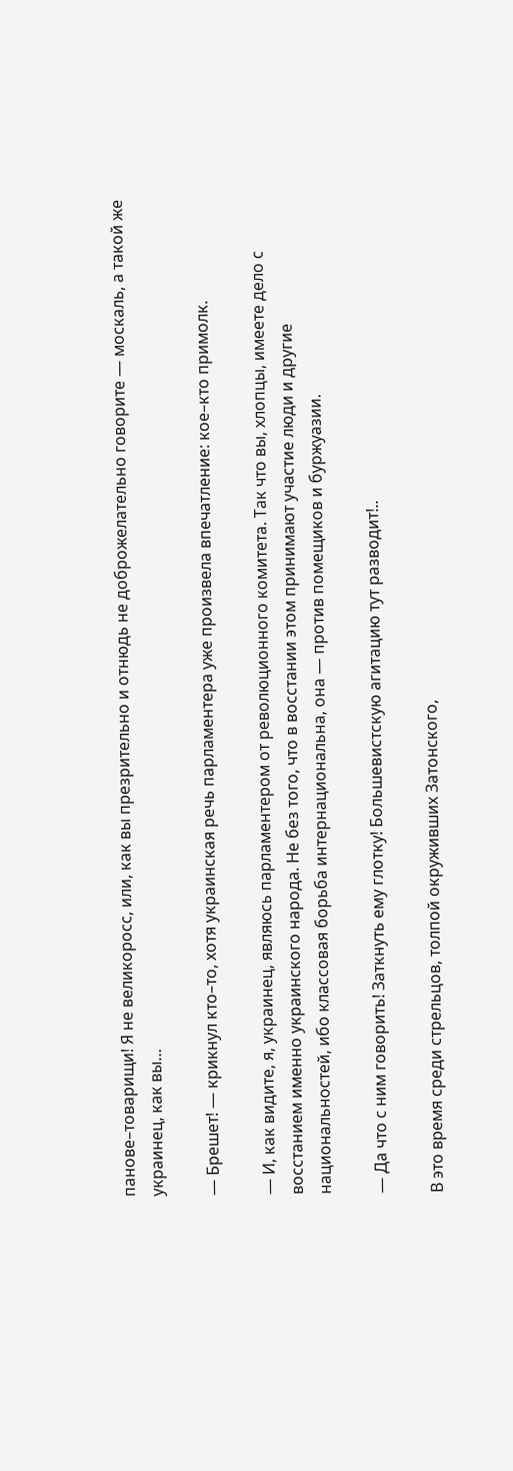панове–товарищи! Я не великоросс, или, как вы презрительно и отнюдь не доброжелательно говорите — москаль, а такой же украинец, как вы…

— Брешет! — крикнул кто–то, хотя украинская речь парламентера уже произвела впечатление: кое–кто примолк.

— И, как видите, я, украинец, являюсь парламентером от революционного комитета. Так что вы, хлопцы, имеете дело с восстанием именно украинского народа. Не без того, что в восстании этом принимают участие люди и другие национальностей, ибо классовая борьба интернациональна, она — против помещиков и буржуазии.

— Да что с ним говорить! Заткнуть ему глотку! Большевистскую агитацию тут разводит!..

В это время среди стрельцов, толпой окруживших Затонского,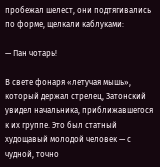пробежал шелест, они подтягивались по форме, щелкали каблуками:

— Пан чотарь!

В свете фонаря «летучая мышь», который держал стрелец, Затонский увидел начальника, приближавшегося к их группе. Это был статный худощавый молодой человек — с чудной, точно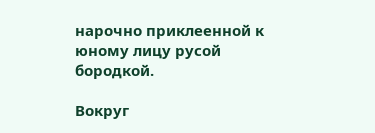нарочно приклеенной к юному лицу русой бородкой.

Вокруг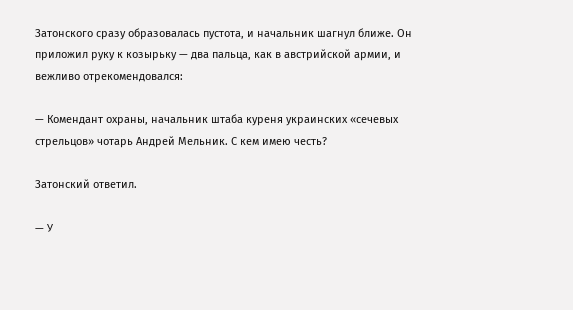Затонского сразу образовалась пустота, и начальник шагнул ближе. Он приложил руку к козырьку — два пальца, как в австрийской армии, и вежливо отрекомендовался:

— Комендант охраны, начальник штаба куреня украинских «сечевых стрельцов» чотарь Андрей Мельник. С кем имею честь?

Затонский ответил.

— У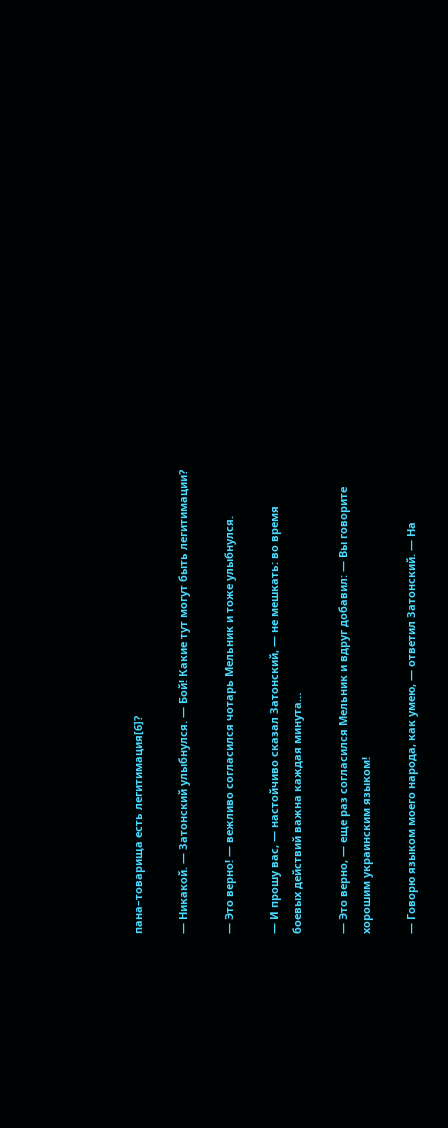пана–товарища есть легитимация[6]?

— Никакой. — Затонский улыбнулся. — Бой! Какие тут могут быть легитимации?

— Это верно! — вежливо согласился чотарь Мельник и тоже улыбнулся.

— И прошу вас, — настойчиво сказал Затонский, — не мешкать: во время боевых действий важна каждая минута…

— Это верно, — еще раз согласился Мельник и вдруг добавил: — Вы говорите хорошим украинским языком!

— Говорю языком моего народа, как умею, — ответил Затонский. — На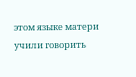этом языке матери учили говорить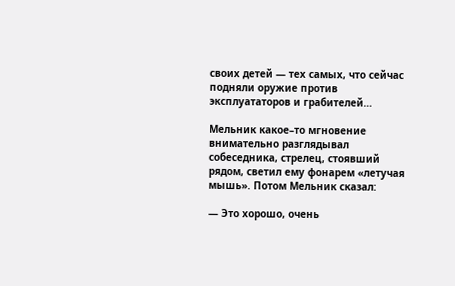своих детей — тех самых, что сейчас подняли оружие против эксплуататоров и грабителей…

Мельник какое–то мгновение внимательно разглядывал собеседника, стрелец, стоявший рядом, светил ему фонарем «летучая мышь». Потом Мельник сказал:

— Это хорошо, очень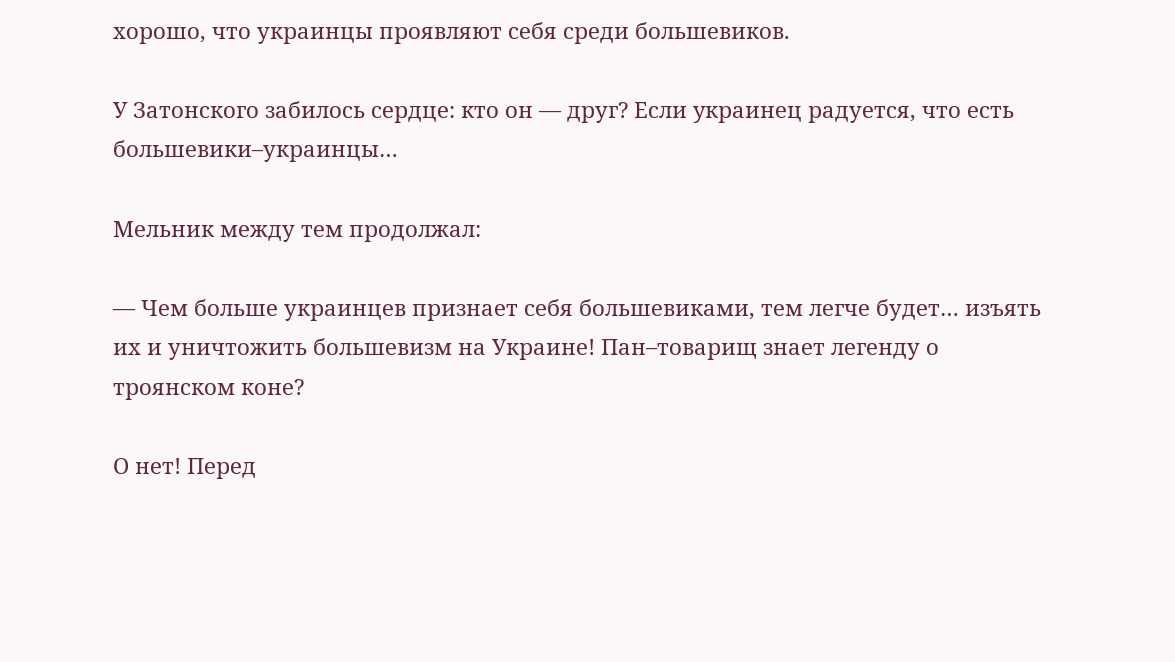хорошо, что украинцы проявляют себя среди большевиков.

У Затонского забилось сердце: кто он — друг? Если yкраинец радуется, что есть большевики–украинцы…

Мельник между тем продолжал:

— Чем больше украинцев признает себя большевиками, тем легче будет… изъять их и уничтожить большевизм на Украине! Пан–товарищ знает легенду о троянском коне?

О нет! Перед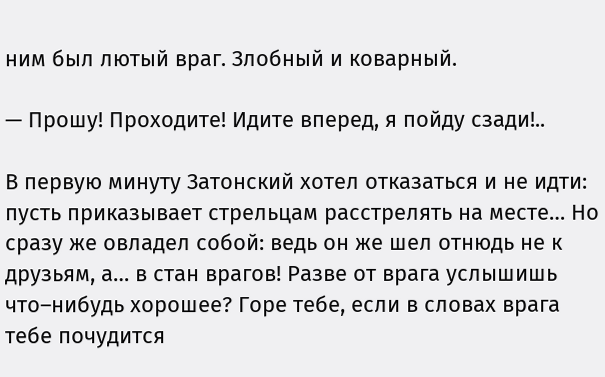ним был лютый враг. Злобный и коварный.

— Прошу! Проходите! Идите вперед, я пойду сзади!..

В первую минуту Затонский хотел отказаться и не идти: пусть приказывает стрельцам расстрелять на месте… Но сразу же овладел собой: ведь он же шел отнюдь не к друзьям, а… в стан врагов! Разве от врага услышишь что–нибудь хорошее? Горе тебе, если в словах врага тебе почудится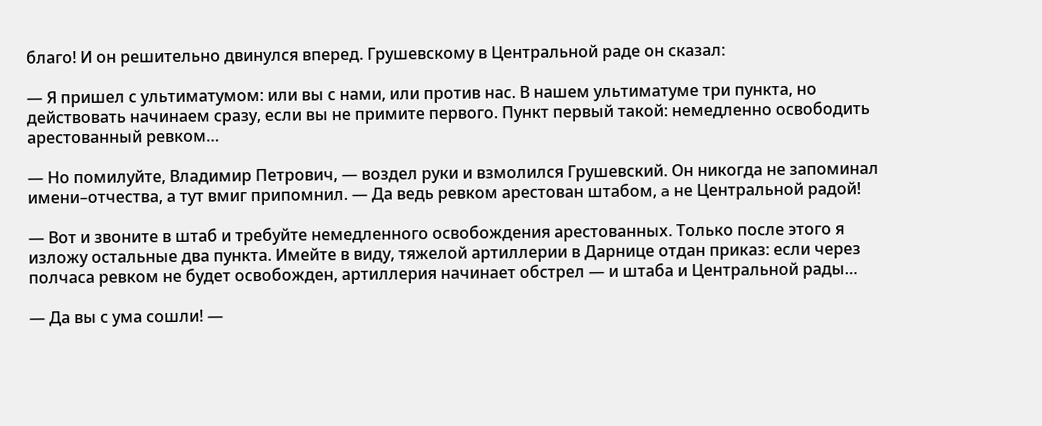благо! И он решительно двинулся вперед. Грушевскому в Центральной раде он сказал:

— Я пришел с ультиматумом: или вы с нами, или против нас. В нашем ультиматуме три пункта, но действовать начинаем сразу, если вы не примите первого. Пункт первый такой: немедленно освободить арестованный ревком…

— Но помилуйте, Владимир Петрович, — воздел руки и взмолился Грушевский. Он никогда не запоминал имени–отчества, а тут вмиг припомнил. — Да ведь ревком арестован штабом, a не Центральной радой!

— Вот и звоните в штаб и требуйте немедленного освобождения арестованных. Только после этого я изложу остальные два пункта. Имейте в виду, тяжелой артиллерии в Дарнице отдан приказ: если через полчаса ревком не будет освобожден, артиллерия начинает обстрел — и штаба и Центральной рады…

— Да вы с ума сошли! —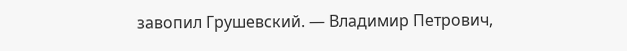завопил Грушевский. — Владимир Петрович,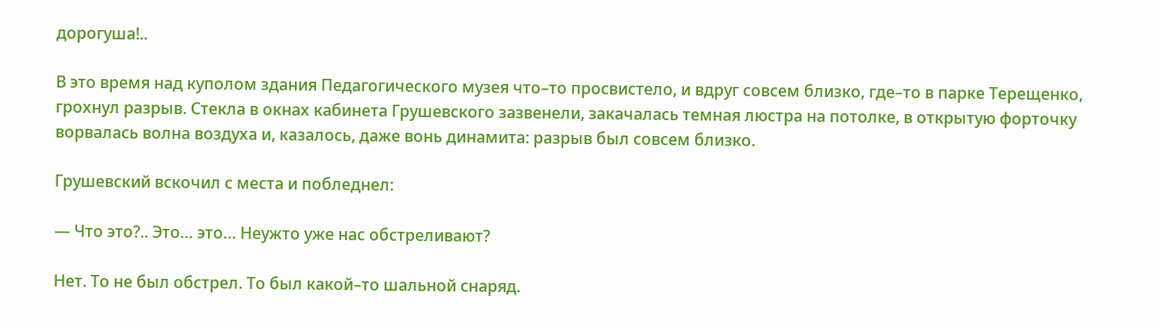дорогуша!..

В это время над куполом здания Педагогического музея что–то просвистело, и вдруг совсем близко, где–то в парке Терещенко, грохнул разрыв. Стекла в окнах кабинета Грушевского зазвенели, закачалась темная люстра на потолке, в открытую форточку ворвалась волна воздуха и, казалось, даже вонь динамита: разрыв был совсем близко.

Грушевский вскочил с места и побледнел:

— Что это?.. Это… это… Неужто уже нас обстреливают?

Нет. То не был обстрел. То был какой–то шальной снаряд.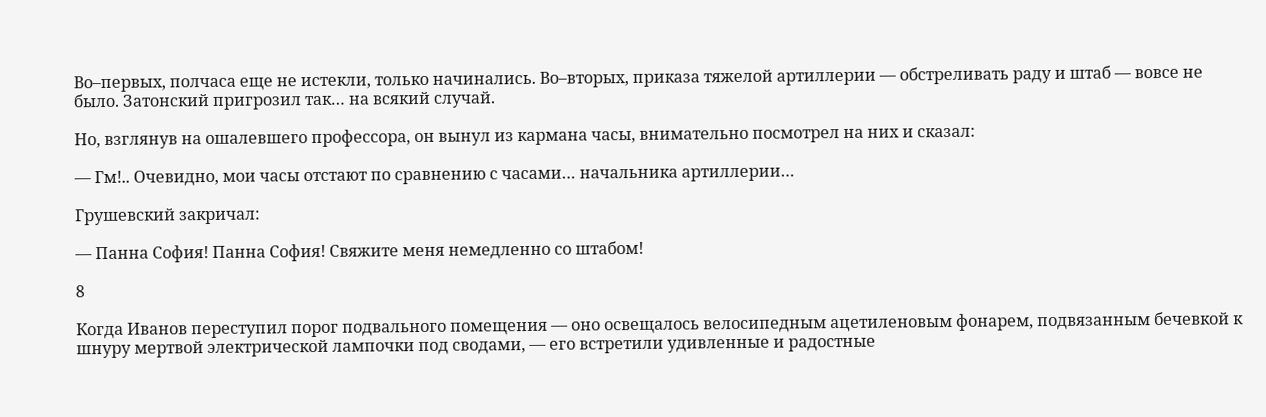Во–первых, полчаса еще не истекли, только начинались. Во–вторых, приказа тяжелой артиллерии — обстреливать раду и штаб — вовсе не было. Затонский пригрозил так… на всякий случай.

Но, взглянув на ошалевшего профессора, он вынул из кармана часы, внимательно посмотрел на них и сказал:

— Гм!.. Очевидно, мои часы отстают по сравнению с часами… начальника артиллерии…

Грушевский закричал:

— Панна София! Панна София! Свяжите меня немедленно со штабом!

8

Когда Иванов переступил порог подвального помещения — оно освещалось велосипедным ацетиленовым фонарем, подвязанным бечевкой к шнуру мертвой электрической лампочки под сводами, — его встретили удивленные и радостные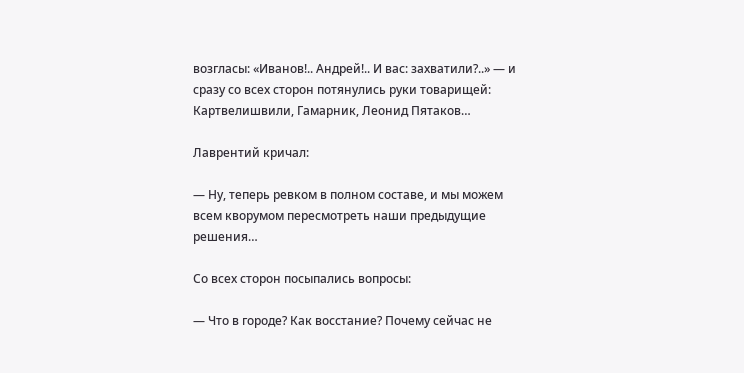возгласы: «Иванов!.. Андрей!.. И вас: захватили?..» — и сразу со всех сторон потянулись руки товарищей: Картвелишвили, Гамарник, Леонид Пятаков…

Лаврентий кричал:

— Ну, теперь ревком в полном составе, и мы можем всем кворумом пересмотреть наши предыдущие решения…

Со всех сторон посыпались вопросы:

— Что в городе? Как восстание? Почему сейчас не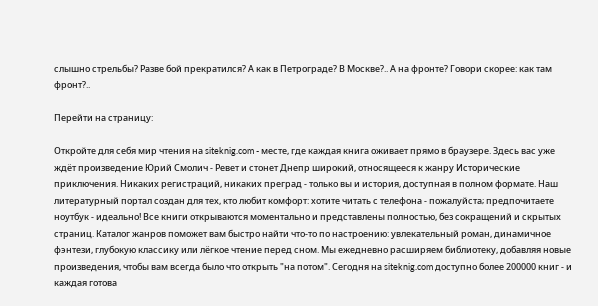слышно стрельбы? Разве бой прекратился? А как в Петрограде? В Москве?.. А на фронте? Говори скорее: как там фронт?..

Перейти на страницу:

Откройте для себя мир чтения на siteknig.com - месте, где каждая книга оживает прямо в браузере. Здесь вас уже ждёт произведение Юрий Смолич - Ревет и стонет Днепр широкий, относящееся к жанру Исторические приключения. Никаких регистраций, никаких преград - только вы и история, доступная в полном формате. Наш литературный портал создан для тех, кто любит комфорт: хотите читать с телефона - пожалуйста; предпочитаете ноутбук - идеально! Все книги открываются моментально и представлены полностью, без сокращений и скрытых страниц. Каталог жанров поможет вам быстро найти что-то по настроению: увлекательный роман, динамичное фэнтези, глубокую классику или лёгкое чтение перед сном. Мы ежедневно расширяем библиотеку, добавляя новые произведения, чтобы вам всегда было что открыть "на потом". Сегодня на siteknig.com доступно более 200000 книг - и каждая готова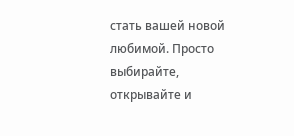стать вашей новой любимой. Просто выбирайте, открывайте и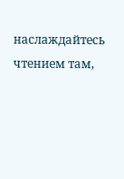наслаждайтесь чтением там,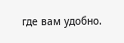где вам удобно.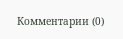Комментарии (0)